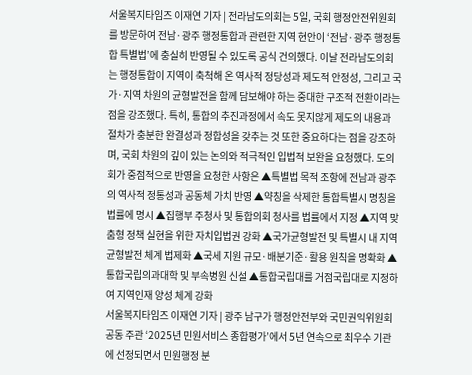서울복지타임즈 이재연 기자 | 전라남도의회는 5일, 국회 행정안전위원회를 방문하여 전남·광주 행정통합과 관련한 지역 현안이 ‘전남·광주 행정통합 특별법’에 충실히 반영될 수 있도록 공식 건의했다. 이날 전라남도의회는 행정통합이 지역이 축척해 온 역사적 정당성과 제도적 안정성, 그리고 국가·지역 차원의 균형발전을 함께 담보해야 하는 중대한 구조적 전환이라는 점을 강조했다. 특히, 통합의 추진과정에서 속도 못지않게 제도의 내용과 절차가 충분한 완결성과 정합성을 갖추는 것 또한 중요하다는 점을 강조하며, 국회 차원의 깊이 있는 논의와 적극적인 입법적 보완을 요청했다. 도의회가 중점적으로 반영을 요청한 사항은 ▲특별법 목적 조항에 전남과 광주의 역사적 정통성과 공동체 가치 반영 ▲약칭을 삭제한 통합특별시 명칭을 법률에 명시 ▲집행부 주청사 및 통합의회 청사를 법률에서 지정 ▲지역 맞춤형 정책 실현을 위한 자치입법권 강화 ▲국가균형발전 및 특별시 내 지역균형발전 체계 법제화 ▲국세 지원 규모·배분기준·활용 원칙을 명확화 ▲통합국립의과대학 및 부속병원 신설 ▲통합국립대를 거점국립대로 지정하여 지역인재 양성 체계 강화
서울복지타임즈 이재연 기자 | 광주 남구가 행정안전부와 국민권익위원회 공동 주관 ‘2025년 민원서비스 종합평가’에서 5년 연속으로 최우수 기관에 선정되면서 민원행정 분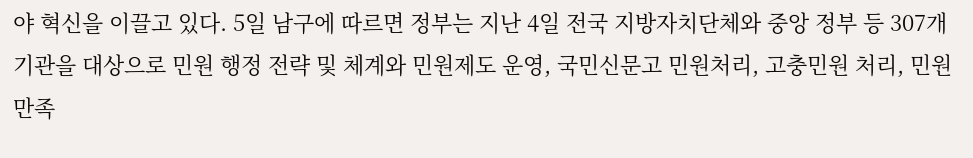야 혁신을 이끌고 있다. 5일 남구에 따르면 정부는 지난 4일 전국 지방자치단체와 중앙 정부 등 307개 기관을 대상으로 민원 행정 전략 및 체계와 민원제도 운영, 국민신문고 민원처리, 고충민원 처리, 민원 만족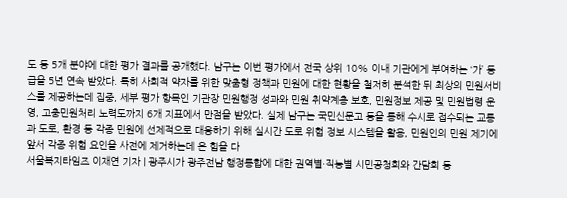도 등 5개 분야에 대한 평가 결과를 공개했다. 남구는 이번 평가에서 전국 상위 10% 이내 기관에게 부여하는 ‘가’ 등급을 5년 연속 받았다. 특히 사회적 약자를 위한 맞춤형 정책과 민원에 대한 현황을 철저히 분석한 뒤 최상의 민원서비스를 제공하는데 집중, 세부 평가 항목인 기관장 민원행정 성과와 민원 취약계층 보호, 민원정보 제공 및 민원법령 운영, 고충민원처리 노력도까지 6개 지표에서 만점을 받았다. 실제 남구는 국민신문고 등을 통해 수시로 접수되는 교통과 도로, 환경 등 각종 민원에 선제적으로 대응하기 위해 실시간 도로 위험 정보 시스템을 활용, 민원인의 민원 제기에 앞서 각종 위험 요인을 사전에 제거하는데 온 힘을 다
서울복지타임즈 이재연 기자 | 광주시가 광주전남 행정통합에 대한 권역별·직능별 시민공청회와 간담회 등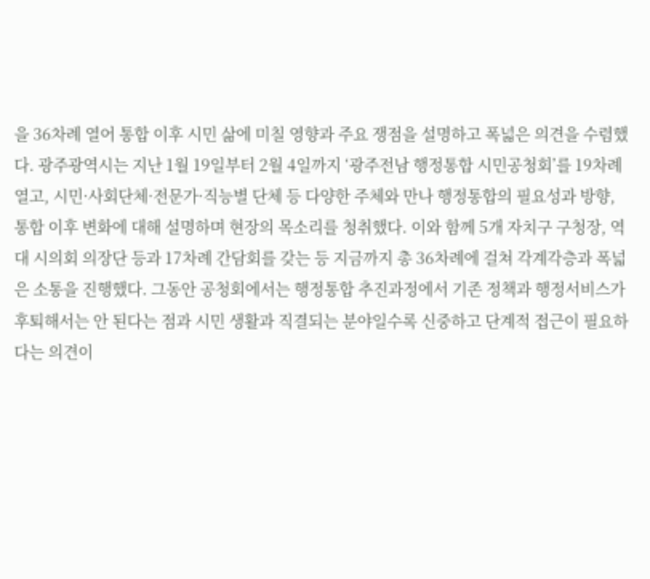을 36차례 열어 통합 이후 시민 삶에 미칠 영향과 주요 쟁점을 설명하고 폭넓은 의견을 수렴했다. 광주광역시는 지난 1월 19일부터 2월 4일까지 ‘광주전남 행정통합 시민공청회’를 19차례 열고, 시민·사회단체·전문가·직능별 단체 등 다양한 주체와 만나 행정통합의 필요성과 방향, 통합 이후 변화에 대해 설명하며 현장의 목소리를 청취했다. 이와 함께 5개 자치구 구청장, 역대 시의회 의장단 등과 17차례 간담회를 갖는 등 지금까지 총 36차례에 걸쳐 각계각층과 폭넓은 소통을 진행했다. 그동안 공청회에서는 행정통합 추진과정에서 기존 정책과 행정서비스가 후퇴해서는 안 된다는 점과 시민 생활과 직결되는 분야일수록 신중하고 단계적 접근이 필요하다는 의견이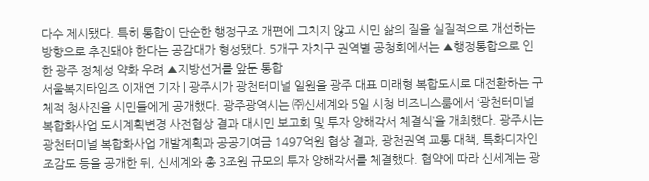다수 제시됐다. 특히 통합이 단순한 행정구조 개편에 그치지 않고 시민 삶의 질을 실질적으로 개선하는 방향으로 추진돼야 한다는 공감대가 형성됐다. 5개구 자치구 권역별 공청회에서는 ▲행정통합으로 인한 광주 정체성 약화 우려 ▲지방선거를 앞둔 통합
서울복지타임즈 이재연 기자 | 광주시가 광천터미널 일원을 광주 대표 미래형 복합도시로 대전환하는 구체적 청사진을 시민들에게 공개했다. 광주광역시는 ㈜신세계와 5일 시청 비즈니스룸에서 ‘광천터미널 복합화사업 도시계획변경 사전협상 결과 대시민 보고회 및 투자 양해각서 체결식’을 개최했다. 광주시는 광천터미널 복합화사업 개발계획과 공공기여금 1497억원 협상 결과, 광천권역 교통 대책, 특화디자인 조감도 등을 공개한 뒤, 신세계와 총 3조원 규모의 투자 양해각서를 체결했다. 협약에 따라 신세계는 광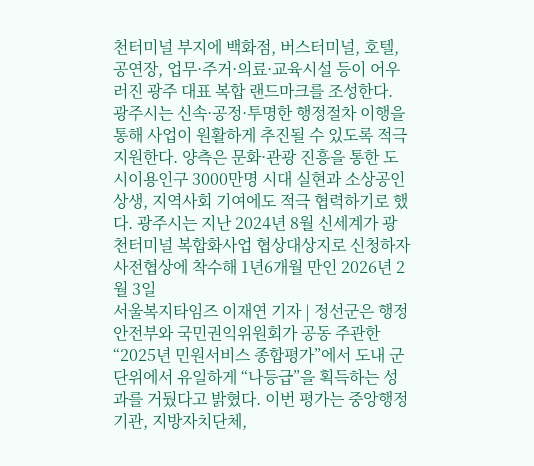천터미널 부지에 백화점, 버스터미널, 호텔, 공연장, 업무·주거·의료·교육시설 등이 어우러진 광주 대표 복합 랜드마크를 조성한다. 광주시는 신속·공정·투명한 행정절차 이행을 통해 사업이 원활하게 추진될 수 있도록 적극 지원한다. 양측은 문화·관광 진흥을 통한 도시이용인구 3000만명 시대 실현과 소상공인 상생, 지역사회 기여에도 적극 협력하기로 했다. 광주시는 지난 2024년 8월 신세계가 광천터미널 복합화사업 협상대상지로 신청하자 사전협상에 착수해 1년6개월 만인 2026년 2월 3일
서울복지타임즈 이재연 기자 | 정선군은 행정안전부와 국민권익위원회가 공동 주관한 “2025년 민원서비스 종합평가”에서 도내 군 단위에서 유일하게 “나등급”을 획득하는 성과를 거뒀다고 밝혔다. 이번 평가는 중앙행정기관, 지방자치단체,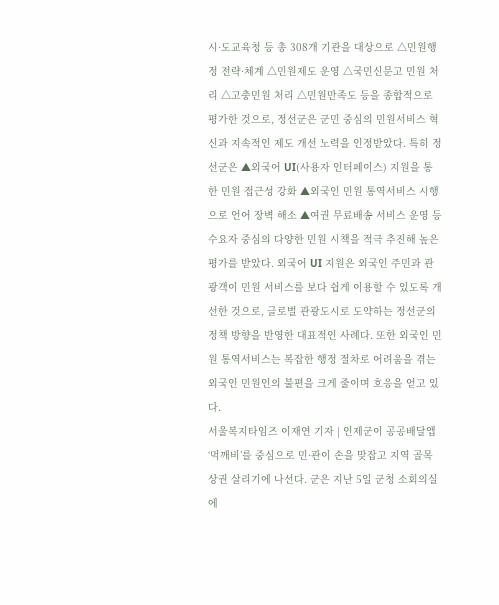시·도교육청 등 총 308개 기관을 대상으로 △민원행정 전략·체계 △민원제도 운영 △국민신문고 민원 처리 △고충민원 처리 △민원만족도 등을 종합적으로 평가한 것으로, 정선군은 군민 중심의 민원서비스 혁신과 지속적인 제도 개선 노력을 인정받았다. 특히 정선군은 ▲외국어 UI(사용자 인터페이스) 지원을 통한 민원 접근성 강화 ▲외국인 민원 통역서비스 시행으로 언어 장벽 해소 ▲여권 무료배송 서비스 운영 등 수요자 중심의 다양한 민원 시책을 적극 추진해 높은 평가를 받았다. 외국어 UI 지원은 외국인 주민과 관광객이 민원 서비스를 보다 쉽게 이용할 수 있도록 개선한 것으로, 글로벌 관광도시로 도약하는 정선군의 정책 방향을 반영한 대표적인 사례다. 또한 외국인 민원 통역서비스는 복잡한 행정 절차로 어려움을 겪는 외국인 민원인의 불편을 크게 줄이며 호응을 얻고 있다.
서울복지타임즈 이재연 기자 | 인제군이 공공배달앱‘먹깨비’를 중심으로 민·관이 손을 맞잡고 지역 골목상권 살리기에 나선다. 군은 지난 5일 군청 소회의실에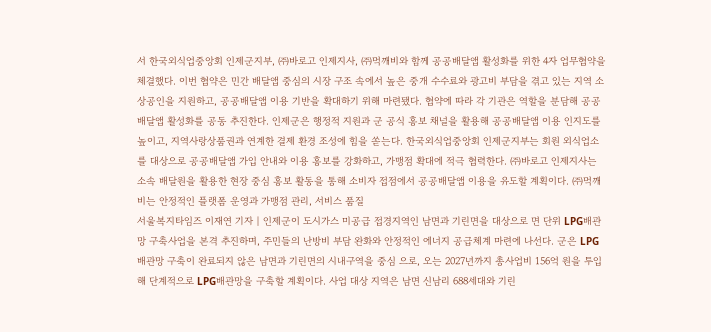서 한국외식업중앙회 인제군지부, ㈜바로고 인제지사, ㈜먹깨비와 함께 공공배달앱 활성화를 위한 4자 업무협약을 체결했다. 이번 협약은 민간 배달앱 중심의 시장 구조 속에서 높은 중개 수수료와 광고비 부담을 겪고 있는 지역 소상공인을 지원하고, 공공배달앱 이용 기반을 확대하기 위해 마련됐다. 협약에 따라 각 기관은 역할을 분담해 공공배달앱 활성화를 공동 추진한다. 인제군은 행정적 지원과 군 공식 홍보 채널을 활용해 공공배달앱 이용 인지도를 높이고, 지역사랑상품권과 연계한 결제 환경 조성에 힘을 쏟는다. 한국외식업중앙회 인제군지부는 회원 외식업소를 대상으로 공공배달앱 가입 안내와 이용 홍보를 강화하고, 가맹점 확대에 적극 협력한다. ㈜바로고 인제지사는 소속 배달원을 활용한 현장 중심 홍보 활동을 통해 소비자 접점에서 공공배달앱 이용을 유도할 계획이다. ㈜먹깨비는 안정적인 플랫폼 운영과 가맹점 관리, 서비스 품질
서울복지타임즈 이재연 기자 | 인제군이 도시가스 미공급 접경지역인 남면과 기린면을 대상으로 면 단위 LPG배관망 구축사업을 본격 추진하며, 주민들의 난방비 부담 완화와 안정적인 에너지 공급체계 마련에 나선다. 군은 LPG배관망 구축이 완료되지 않은 남면과 기린면의 시내구역을 중심 으로, 오는 2027년까지 총사업비 156억 원을 투입해 단계적으로 LPG배관망을 구축할 계획이다. 사업 대상 지역은 남면 신남리 688세대와 기린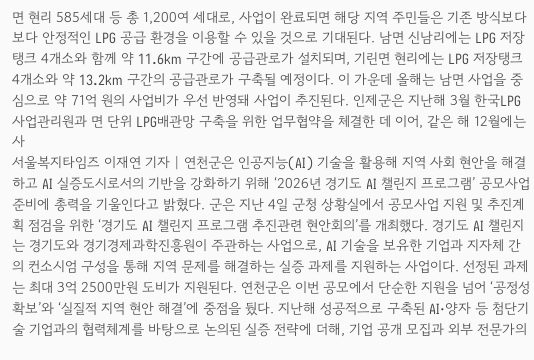면 현리 585세대 등 총 1,200여 세대로, 사업이 완료되면 해당 지역 주민들은 기존 방식보다 보다 안정적인 LPG 공급 환경을 이용할 수 있을 것으로 기대된다. 남면 신남리에는 LPG 저장탱크 4개소와 함께 약 11.6km 구간에 공급관로가 설치되며, 기린면 현리에는 LPG 저장탱크 4개소와 약 13.2km 구간의 공급관로가 구축될 예정이다. 이 가운데 올해는 남면 사업을 중심으로 약 71억 원의 사업비가 우선 반영돼 사업이 추진된다. 인제군은 지난해 3월 한국LPG사업관리원과 면 단위 LPG배관망 구축을 위한 업무협약을 체결한 데 이어, 같은 해 12월에는 사
서울복지타임즈 이재연 기자 | 연천군은 인공지능(AI) 기술을 활용해 지역 사회 현안을 해결하고 AI 실증도시로서의 기반을 강화하기 위해 ‘2026년 경기도 AI 챌린지 프로그램’ 공모사업 준비에 총력을 기울인다고 밝혔다. 군은 지난 4일 군청 상황실에서 공모사업 지원 및 추진계획 점검을 위한 ‘경기도 AI 챌린지 프로그램 추진관련 현안회의’를 개최했다. 경기도 AI 챌린지는 경기도와 경기경제과학진흥원이 주관하는 사업으로, AI 기술을 보유한 기업과 지자체 간의 컨소시엄 구성을 통해 지역 문제를 해결하는 실증 과제를 지원하는 사업이다. 선정된 과제는 최대 3억 2500만원 도비가 지원된다. 연천군은 이번 공모에서 단순한 지원을 넘어 ‘공정성 확보’와 ‘실질적 지역 현안 해결’에 중점을 뒀다. 지난해 성공적으로 구축된 AI·양자 등 첨단기술 기업과의 협력체계를 바탕으로 논의된 실증 전략에 더해, 기업 공개 모집과 외부 전문가의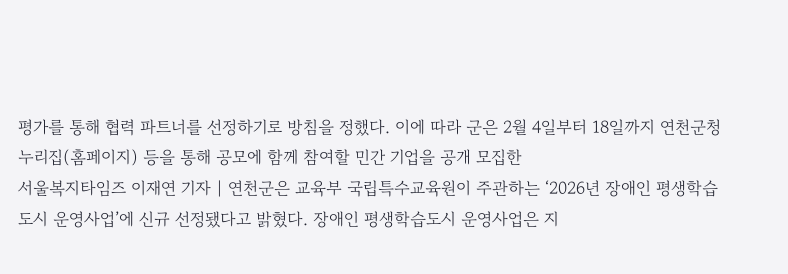평가를 통해 협력 파트너를 선정하기로 방침을 정했다. 이에 따라 군은 2월 4일부터 18일까지 연천군청 누리집(홈페이지) 등을 통해 공모에 함께 참여할 민간 기업을 공개 모집한
서울복지타임즈 이재연 기자 | 연천군은 교육부 국립특수교육원이 주관하는 ‘2026년 장애인 평생학습도시 운영사업’에 신규 선정됐다고 밝혔다. 장애인 평생학습도시 운영사업은 지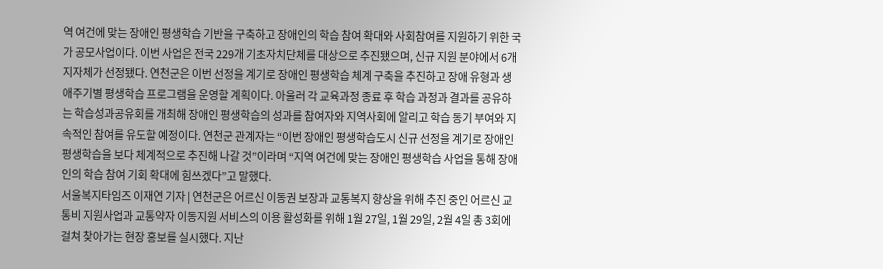역 여건에 맞는 장애인 평생학습 기반을 구축하고 장애인의 학습 참여 확대와 사회참여를 지원하기 위한 국가 공모사업이다. 이번 사업은 전국 229개 기초자치단체를 대상으로 추진됐으며, 신규 지원 분야에서 6개 지자체가 선정됐다. 연천군은 이번 선정을 계기로 장애인 평생학습 체계 구축을 추진하고 장애 유형과 생애주기별 평생학습 프로그램을 운영할 계획이다. 아울러 각 교육과정 종료 후 학습 과정과 결과를 공유하는 학습성과공유회를 개최해 장애인 평생학습의 성과를 참여자와 지역사회에 알리고 학습 동기 부여와 지속적인 참여를 유도할 예정이다. 연천군 관계자는 “이번 장애인 평생학습도시 신규 선정을 계기로 장애인 평생학습을 보다 체계적으로 추진해 나갈 것”이라며 “지역 여건에 맞는 장애인 평생학습 사업을 통해 장애인의 학습 참여 기회 확대에 힘쓰겠다”고 말했다.
서울복지타임즈 이재연 기자 | 연천군은 어르신 이동권 보장과 교통복지 향상을 위해 추진 중인 어르신 교통비 지원사업과 교통약자 이동지원 서비스의 이용 활성화를 위해 1월 27일, 1월 29일, 2월 4일 총 3회에 걸쳐 찾아가는 현장 홍보를 실시했다. 지난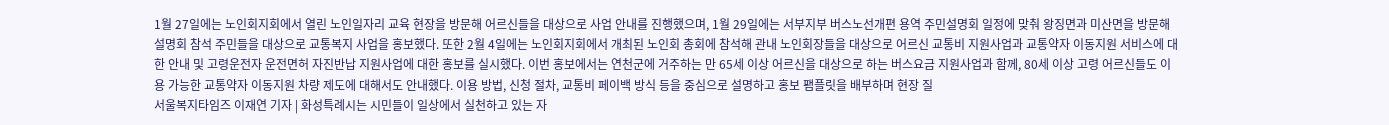1월 27일에는 노인회지회에서 열린 노인일자리 교육 현장을 방문해 어르신들을 대상으로 사업 안내를 진행했으며, 1월 29일에는 서부지부 버스노선개편 용역 주민설명회 일정에 맞춰 왕징면과 미산면을 방문해 설명회 참석 주민들을 대상으로 교통복지 사업을 홍보했다. 또한 2월 4일에는 노인회지회에서 개최된 노인회 총회에 참석해 관내 노인회장들을 대상으로 어르신 교통비 지원사업과 교통약자 이동지원 서비스에 대한 안내 및 고령운전자 운전면허 자진반납 지원사업에 대한 홍보를 실시했다. 이번 홍보에서는 연천군에 거주하는 만 65세 이상 어르신을 대상으로 하는 버스요금 지원사업과 함께, 80세 이상 고령 어르신들도 이용 가능한 교통약자 이동지원 차량 제도에 대해서도 안내했다. 이용 방법, 신청 절차, 교통비 페이백 방식 등을 중심으로 설명하고 홍보 팸플릿을 배부하며 현장 질
서울복지타임즈 이재연 기자 | 화성특례시는 시민들이 일상에서 실천하고 있는 자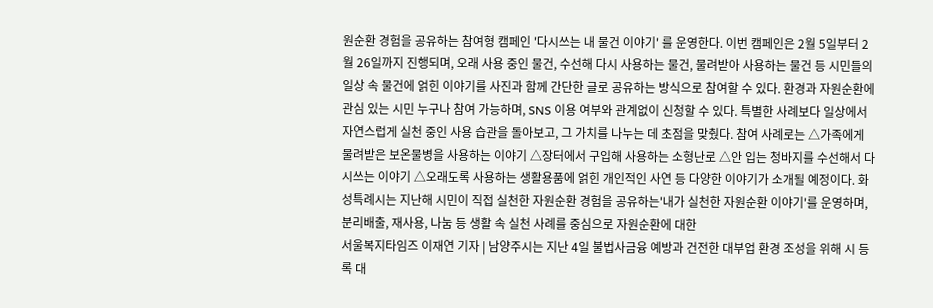원순환 경험을 공유하는 참여형 캠페인 '다시쓰는 내 물건 이야기' 를 운영한다. 이번 캠페인은 2월 5일부터 2월 26일까지 진행되며, 오래 사용 중인 물건, 수선해 다시 사용하는 물건, 물려받아 사용하는 물건 등 시민들의 일상 속 물건에 얽힌 이야기를 사진과 함께 간단한 글로 공유하는 방식으로 참여할 수 있다. 환경과 자원순환에 관심 있는 시민 누구나 참여 가능하며, SNS 이용 여부와 관계없이 신청할 수 있다. 특별한 사례보다 일상에서 자연스럽게 실천 중인 사용 습관을 돌아보고, 그 가치를 나누는 데 초점을 맞췄다. 참여 사례로는 △가족에게 물려받은 보온물병을 사용하는 이야기 △장터에서 구입해 사용하는 소형난로 △안 입는 청바지를 수선해서 다시쓰는 이야기 △오래도록 사용하는 생활용품에 얽힌 개인적인 사연 등 다양한 이야기가 소개될 예정이다. 화성특례시는 지난해 시민이 직접 실천한 자원순환 경험을 공유하는'내가 실천한 자원순환 이야기'를 운영하며, 분리배출, 재사용, 나눔 등 생활 속 실천 사례를 중심으로 자원순환에 대한
서울복지타임즈 이재연 기자 | 남양주시는 지난 4일 불법사금융 예방과 건전한 대부업 환경 조성을 위해 시 등록 대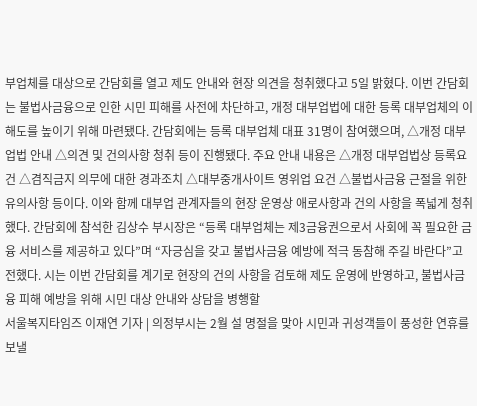부업체를 대상으로 간담회를 열고 제도 안내와 현장 의견을 청취했다고 5일 밝혔다. 이번 간담회는 불법사금융으로 인한 시민 피해를 사전에 차단하고, 개정 대부업법에 대한 등록 대부업체의 이해도를 높이기 위해 마련됐다. 간담회에는 등록 대부업체 대표 31명이 참여했으며, △개정 대부업법 안내 △의견 및 건의사항 청취 등이 진행됐다. 주요 안내 내용은 △개정 대부업법상 등록요건 △겸직금지 의무에 대한 경과조치 △대부중개사이트 영위업 요건 △불법사금융 근절을 위한 유의사항 등이다. 이와 함께 대부업 관계자들의 현장 운영상 애로사항과 건의 사항을 폭넓게 청취했다. 간담회에 참석한 김상수 부시장은 “등록 대부업체는 제3금융권으로서 사회에 꼭 필요한 금융 서비스를 제공하고 있다”며 “자긍심을 갖고 불법사금융 예방에 적극 동참해 주길 바란다”고 전했다. 시는 이번 간담회를 계기로 현장의 건의 사항을 검토해 제도 운영에 반영하고, 불법사금융 피해 예방을 위해 시민 대상 안내와 상담을 병행할
서울복지타임즈 이재연 기자 | 의정부시는 2월 설 명절을 맞아 시민과 귀성객들이 풍성한 연휴를 보낼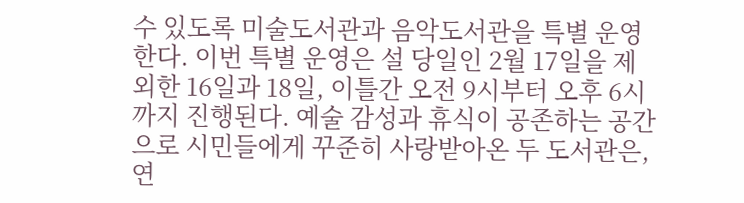수 있도록 미술도서관과 음악도서관을 특별 운영한다. 이번 특별 운영은 설 당일인 2월 17일을 제외한 16일과 18일, 이틀간 오전 9시부터 오후 6시까지 진행된다. 예술 감성과 휴식이 공존하는 공간으로 시민들에게 꾸준히 사랑받아온 두 도서관은, 연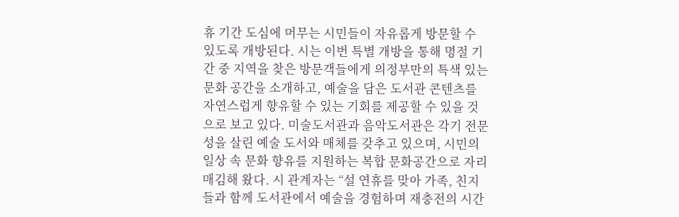휴 기간 도심에 머무는 시민들이 자유롭게 방문할 수 있도록 개방된다. 시는 이번 특별 개방을 통해 명절 기간 중 지역을 찾은 방문객들에게 의정부만의 특색 있는 문화 공간을 소개하고, 예술을 담은 도서관 콘텐츠를 자연스럽게 향유할 수 있는 기회를 제공할 수 있을 것으로 보고 있다. 미술도서관과 음악도서관은 각기 전문성을 살린 예술 도서와 매체를 갖추고 있으며, 시민의 일상 속 문화 향유를 지원하는 복합 문화공간으로 자리매김해 왔다. 시 관계자는 “설 연휴를 맞아 가족, 친지들과 함께 도서관에서 예술을 경험하며 재충전의 시간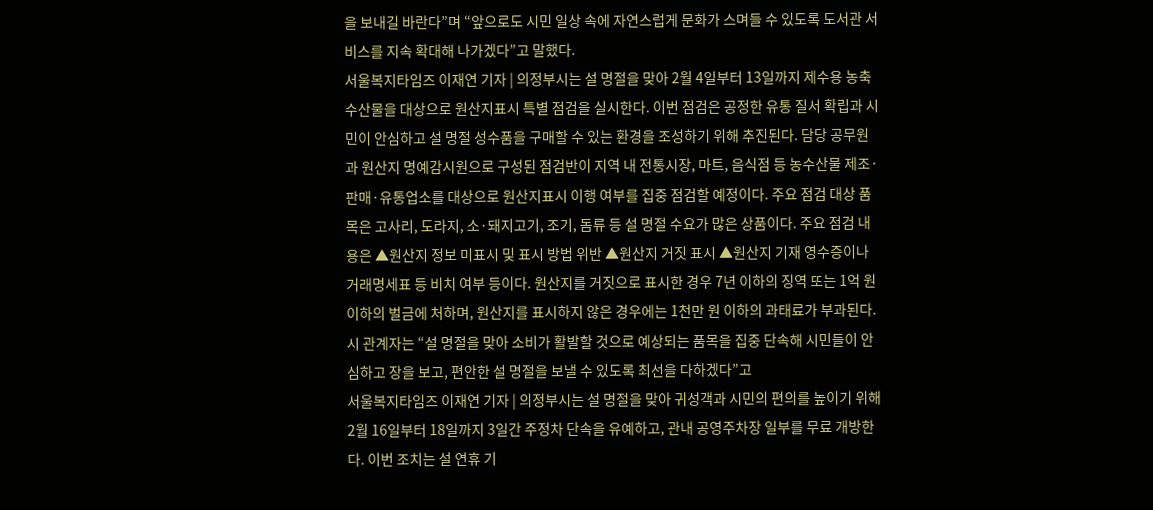을 보내길 바란다”며 “앞으로도 시민 일상 속에 자연스럽게 문화가 스며들 수 있도록 도서관 서비스를 지속 확대해 나가겠다”고 말했다.
서울복지타임즈 이재연 기자 | 의정부시는 설 명절을 맞아 2월 4일부터 13일까지 제수용 농축수산물을 대상으로 원산지표시 특별 점검을 실시한다. 이번 점검은 공정한 유통 질서 확립과 시민이 안심하고 설 명절 성수품을 구매할 수 있는 환경을 조성하기 위해 추진된다. 담당 공무원과 원산지 명예감시원으로 구성된 점검반이 지역 내 전통시장, 마트, 음식점 등 농수산물 제조·판매·유통업소를 대상으로 원산지표시 이행 여부를 집중 점검할 예정이다. 주요 점검 대상 품목은 고사리, 도라지, 소·돼지고기, 조기, 돔류 등 설 명절 수요가 많은 상품이다. 주요 점검 내용은 ▲원산지 정보 미표시 및 표시 방법 위반 ▲원산지 거짓 표시 ▲원산지 기재 영수증이나 거래명세표 등 비치 여부 등이다. 원산지를 거짓으로 표시한 경우 7년 이하의 징역 또는 1억 원 이하의 벌금에 처하며, 원산지를 표시하지 않은 경우에는 1천만 원 이하의 과태료가 부과된다. 시 관계자는 “설 명절을 맞아 소비가 활발할 것으로 예상되는 품목을 집중 단속해 시민들이 안심하고 장을 보고, 편안한 설 명절을 보낼 수 있도록 최선을 다하겠다”고
서울복지타임즈 이재연 기자 | 의정부시는 설 명절을 맞아 귀성객과 시민의 편의를 높이기 위해 2월 16일부터 18일까지 3일간 주정차 단속을 유예하고, 관내 공영주차장 일부를 무료 개방한다. 이번 조치는 설 연휴 기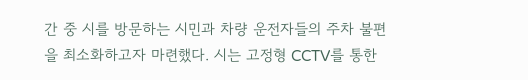간 중 시를 방문하는 시민과 차량 운전자들의 주차 불편을 최소화하고자 마련했다. 시는 고정형 CCTV를 통한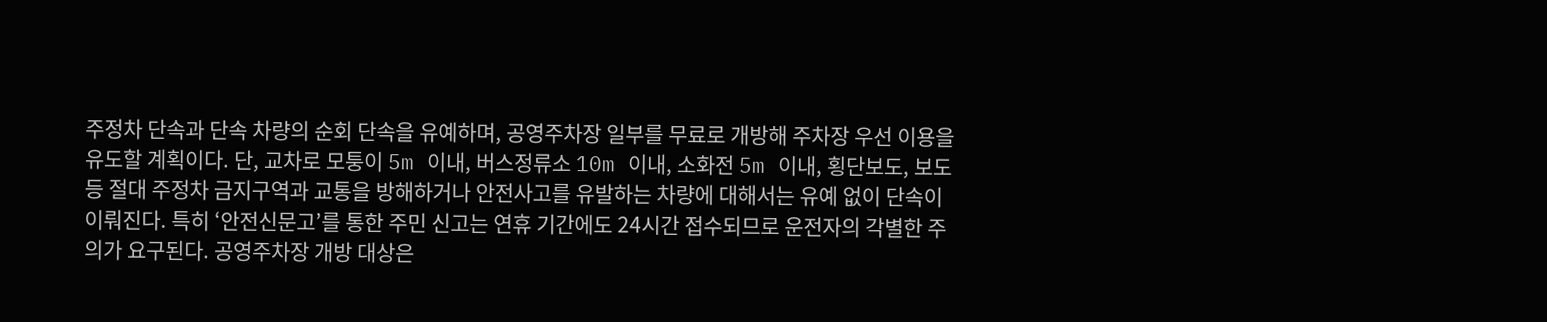주정차 단속과 단속 차량의 순회 단속을 유예하며, 공영주차장 일부를 무료로 개방해 주차장 우선 이용을 유도할 계획이다. 단, 교차로 모퉁이 5m 이내, 버스정류소 10m 이내, 소화전 5m 이내, 횡단보도, 보도 등 절대 주정차 금지구역과 교통을 방해하거나 안전사고를 유발하는 차량에 대해서는 유예 없이 단속이 이뤄진다. 특히 ‘안전신문고’를 통한 주민 신고는 연휴 기간에도 24시간 접수되므로 운전자의 각별한 주의가 요구된다. 공영주차장 개방 대상은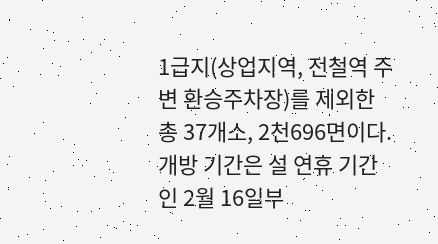1급지(상업지역, 전철역 주변 환승주차장)를 제외한 총 37개소, 2천696면이다. 개방 기간은 설 연휴 기간인 2월 16일부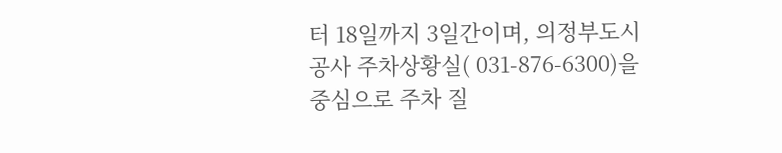터 18일까지 3일간이며, 의정부도시공사 주차상황실( 031-876-6300)을 중심으로 주차 질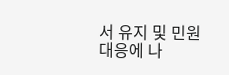서 유지 및 민원 대응에 나